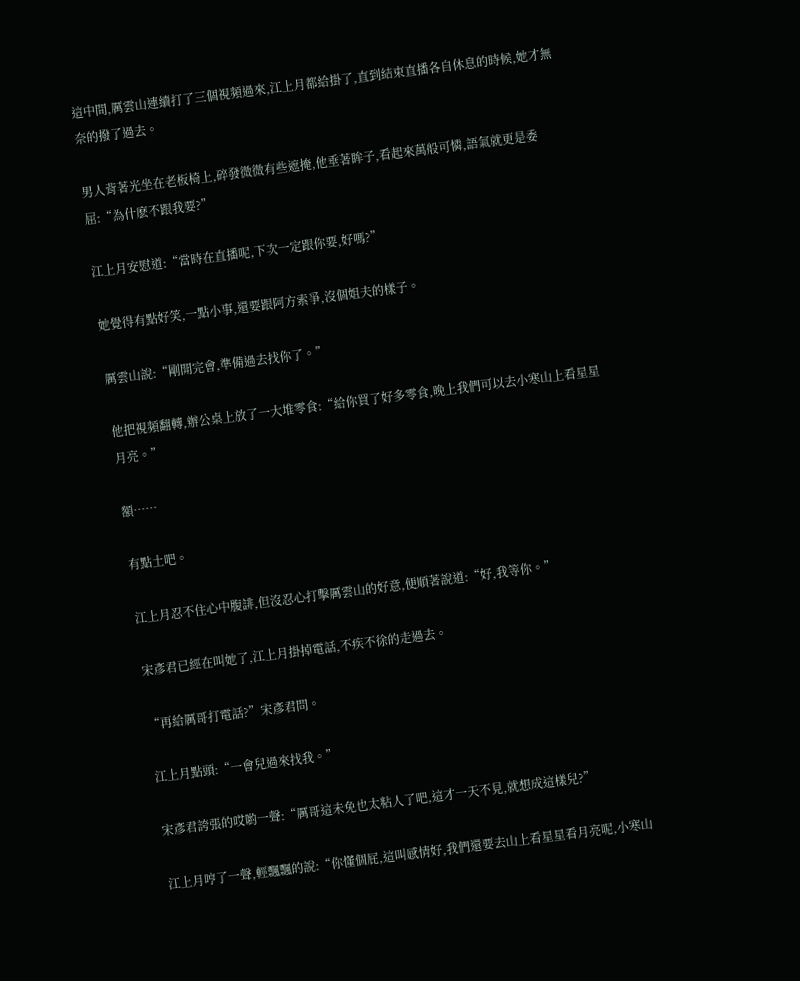這中間,厲雲山連續打了三個視頻過來,江上月都給掛了,直到結束直播各自休息的時候,她才無奈的撥了過去。

男人背著光坐在老板椅上,碎發微微有些遮掩,他垂著眸子,看起來萬般可憐,語氣就更是委屈:“為什麽不跟我要?”

江上月安慰道:“當時在直播呢,下次一定跟你要,好嗎?”

她覺得有點好笑,一點小事,還要跟阿方索爭,沒個姐夫的樣子。

厲雲山說:“剛開完會,準備過去找你了。”

他把視頻翻轉,辦公桌上放了一大堆零食:“給你買了好多零食,晚上我們可以去小寒山上看星星月亮。”

額……

有點土吧。

江上月忍不住心中腹誹,但沒忍心打擊厲雲山的好意,便順著說道:“好,我等你。”

宋彥君已經在叫她了,江上月掛掉電話,不疾不徐的走過去。

“再給厲哥打電話?”宋彥君問。

江上月點頭:“一會兒過來找我。”

宋彥君誇張的哎喲一聲:“厲哥這未免也太粘人了吧,這才一天不見,就想成這樣兒?”

江上月哼了一聲,輕飄飄的說:“你懂個屁,這叫感情好,我們還要去山上看星星看月亮呢,小寒山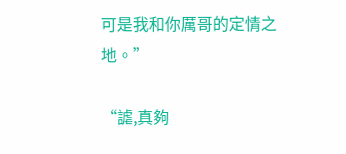可是我和你厲哥的定情之地。”

“謔,真夠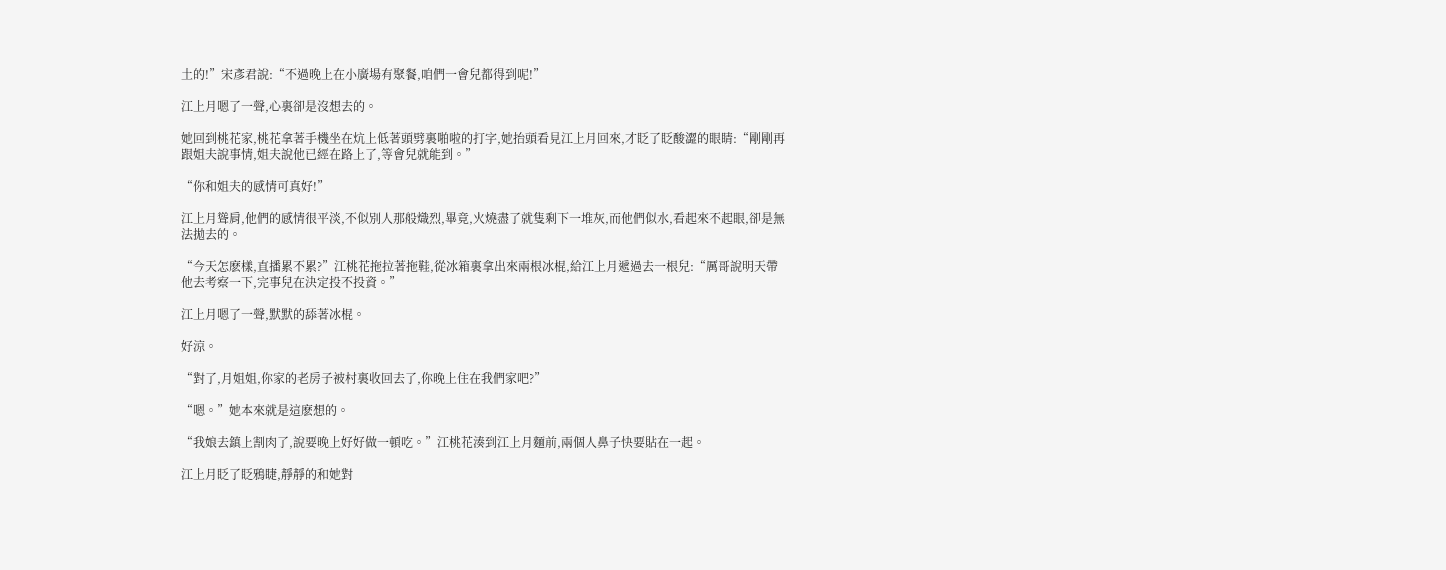土的!”宋彥君說:“不過晚上在小廣場有聚餐,咱們一會兒都得到呢!”

江上月嗯了一聲,心裏卻是沒想去的。

她回到桃花家,桃花拿著手機坐在炕上低著頭劈裏啪啦的打字,她抬頭看見江上月回來,才眨了眨酸澀的眼睛:“剛剛再跟姐夫說事情,姐夫說他已經在路上了,等會兒就能到。”

“你和姐夫的感情可真好!”

江上月聳肩,他們的感情很平淡,不似別人那般熾烈,畢竟,火燒盡了就隻剩下一堆灰,而他們似水,看起來不起眼,卻是無法拋去的。

“今天怎麽樣,直播累不累?”江桃花拖拉著拖鞋,從冰箱裏拿出來兩根冰棍,給江上月遞過去一根兒:“厲哥說明天帶他去考察一下,完事兒在決定投不投資。”

江上月嗯了一聲,默默的舔著冰棍。

好涼。

“對了,月姐姐,你家的老房子被村裏收回去了,你晚上住在我們家吧?”

“嗯。”她本來就是這麽想的。

“我娘去鎮上割肉了,說要晚上好好做一頓吃。”江桃花湊到江上月麵前,兩個人鼻子快要貼在一起。

江上月眨了眨鴉睫,靜靜的和她對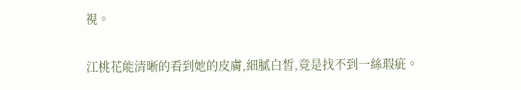視。

江桃花能清晰的看到她的皮膚,細膩白皙,竟是找不到一絲瑕疵。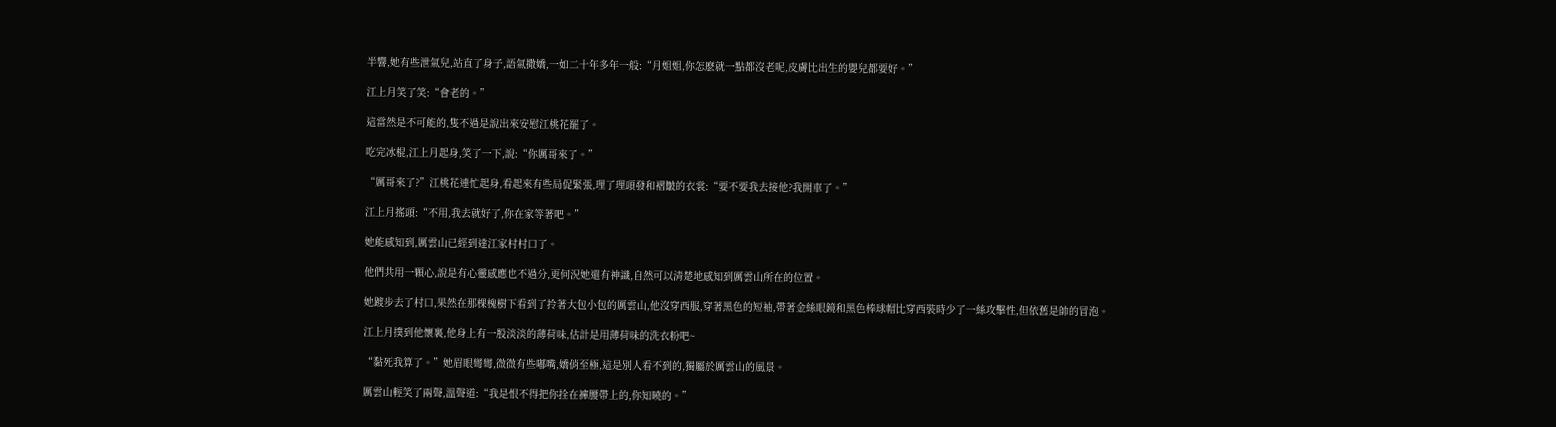半響,她有些泄氣兒,站直了身子,語氣撒嬌,一如二十年多年一般:“月姐姐,你怎麽就一點都沒老呢,皮膚比出生的嬰兒都要好。”

江上月笑了笑:“會老的。”

這當然是不可能的,隻不過是說出來安慰江桃花罷了。

吃完冰棍,江上月起身,笑了一下,說:“你厲哥來了。”

“厲哥來了?”江桃花連忙起身,看起來有些局促緊張,理了理頭發和褶皺的衣裳:“要不要我去接他?我開車了。”

江上月搖頭:“不用,我去就好了,你在家等著吧。”

她能感知到,厲雲山已經到達江家村村口了。

他們共用一顆心,說是有心靈感應也不過分,更何況她還有神識,自然可以清楚地感知到厲雲山所在的位置。

她踱步去了村口,果然在那棵槐樹下看到了拎著大包小包的厲雲山,他沒穿西服,穿著黑色的短袖,帶著金絲眼鏡和黑色棒球帽比穿西裝時少了一絲攻擊性,但依舊是帥的冒泡。

江上月撲到他懷裏,他身上有一股淡淡的薄荷味,估計是用薄荷味的洗衣粉吧~

“黏死我算了。”她眉眼彎彎,微微有些嘟嘴,嬌俏至極,這是別人看不到的,獨屬於厲雲山的風景。

厲雲山輕笑了兩聲,溫聲道:“我是恨不得把你拴在褲腰帶上的,你知曉的。”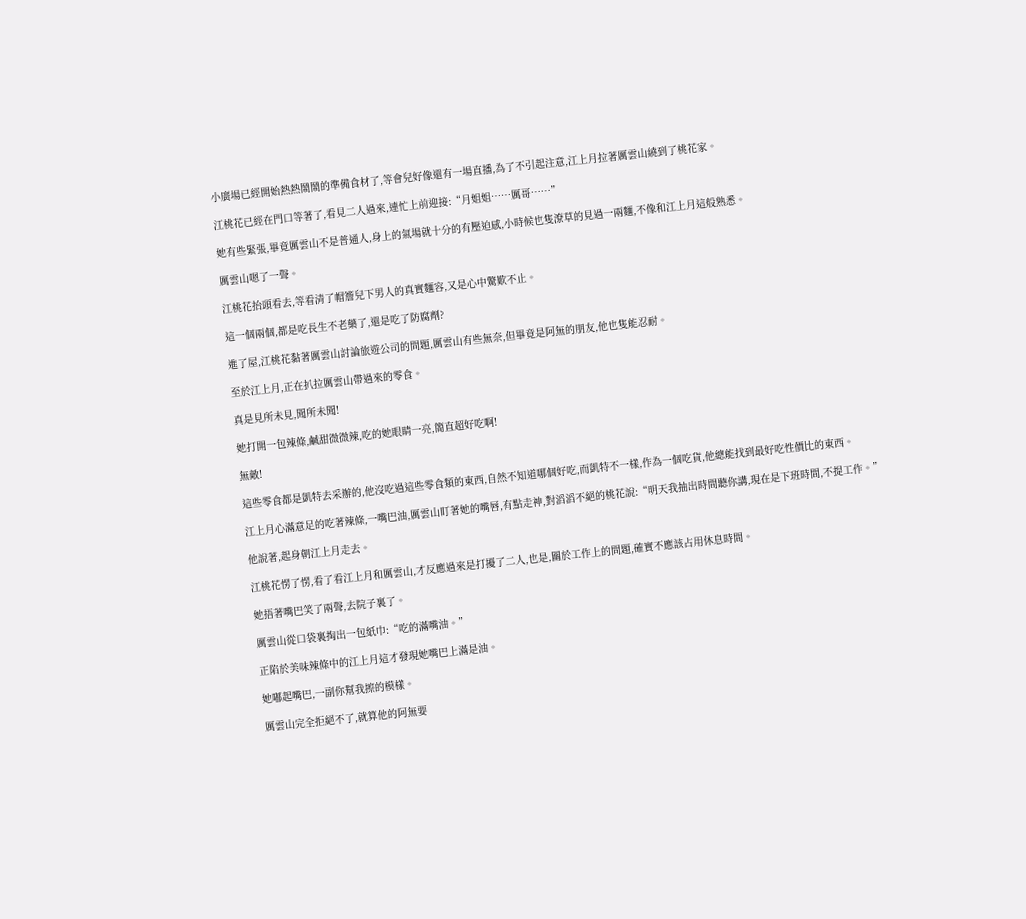小廣場已經開始熱熱鬧鬧的準備食材了,等會兒好像還有一場直播,為了不引起注意,江上月拉著厲雲山繞到了桃花家。

江桃花已經在門口等著了,看見二人過來,連忙上前迎接:“月姐姐……厲哥……”

她有些緊張,畢竟厲雲山不是普通人,身上的氣場就十分的有壓迫感,小時候也隻潦草的見過一兩麵,不像和江上月這般熟悉。

厲雲山嗯了一聲。

江桃花抬頭看去,等看清了帽簷兒下男人的真實麵容,又是心中驚歎不止。

這一個兩個,都是吃長生不老藥了,還是吃了防腐劑?

進了屋,江桃花黏著厲雲山討論旅遊公司的問題,厲雲山有些無奈,但畢竟是阿無的朋友,他也隻能忍耐。

至於江上月,正在扒拉厲雲山帶過來的零食。

真是見所未見,聞所未聞!

她打開一包辣條,鹹甜微微辣,吃的她眼睛一亮,簡直超好吃啊!

無敵!

這些零食都是凱特去采辦的,他沒吃過這些零食類的東西,自然不知道哪個好吃,而凱特不一樣,作為一個吃貨,他總能找到最好吃性價比的東西。

江上月心滿意足的吃著辣條,一嘴巴油,厲雲山盯著她的嘴唇,有點走神,對滔滔不絕的桃花說:“明天我抽出時間聽你講,現在是下班時間,不提工作。”

他說著,起身朝江上月走去。

江桃花愣了愣,看了看江上月和厲雲山,才反應過來是打擾了二人,也是,關於工作上的問題,確實不應該占用休息時間。

她捂著嘴巴笑了兩聲,去院子裏了。

厲雲山從口袋裏掏出一包紙巾:“吃的滿嘴油。”

正陷於美味辣條中的江上月這才發現她嘴巴上滿是油。

她嘟起嘴巴,一副你幫我擦的模樣。

厲雲山完全拒絕不了,就算他的阿無要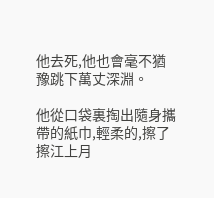他去死,他也會毫不猶豫跳下萬丈深淵。

他從口袋裏掏出隨身攜帶的紙巾,輕柔的,擦了擦江上月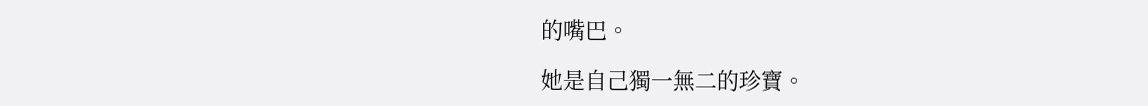的嘴巴。

她是自己獨一無二的珍寶。